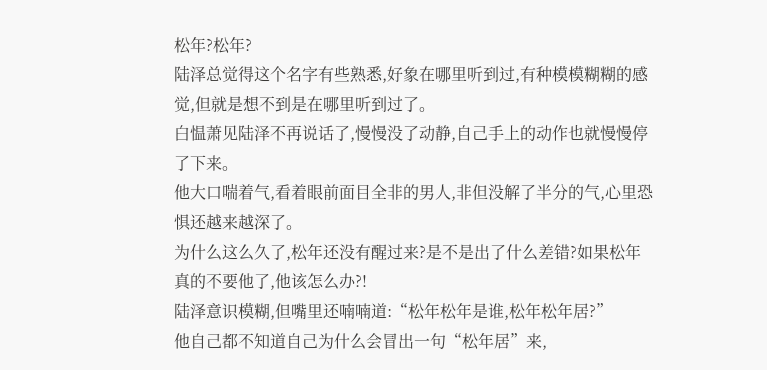松年?松年?
陆泽总觉得这个名字有些熟悉,好象在哪里听到过,有种模模糊糊的感觉,但就是想不到是在哪里听到过了。
白愠萧见陆泽不再说话了,慢慢没了动静,自己手上的动作也就慢慢停了下来。
他大口喘着气,看着眼前面目全非的男人,非但没解了半分的气,心里恐惧还越来越深了。
为什么这么久了,松年还没有醒过来?是不是出了什么差错?如果松年真的不要他了,他该怎么办?!
陆泽意识模糊,但嘴里还喃喃道:“松年松年是谁,松年松年居?”
他自己都不知道自己为什么会冒出一句“松年居”来,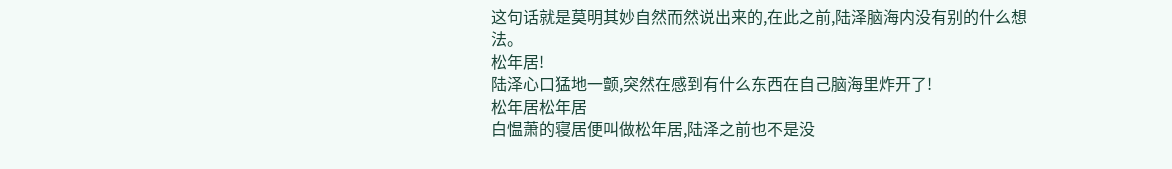这句话就是莫明其妙自然而然说出来的,在此之前,陆泽脑海内没有别的什么想法。
松年居!
陆泽心口猛地一颤,突然在感到有什么东西在自己脑海里炸开了!
松年居松年居
白愠萧的寝居便叫做松年居,陆泽之前也不是没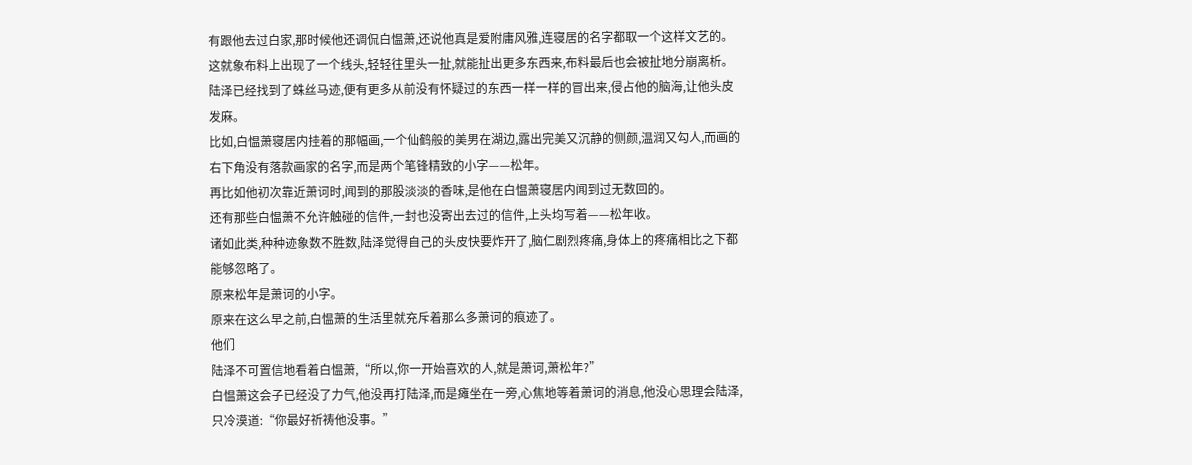有跟他去过白家,那时候他还调侃白愠萧,还说他真是爱附庸风雅,连寝居的名字都取一个这样文艺的。
这就象布料上出现了一个线头,轻轻往里头一扯,就能扯出更多东西来,布料最后也会被扯地分崩离析。
陆泽已经找到了蛛丝马迹,便有更多从前没有怀疑过的东西一样一样的冒出来,侵占他的脑海,让他头皮发麻。
比如,白愠萧寝居内挂着的那幅画,一个仙鹤般的美男在湖边,露出完美又沉静的侧颜,温润又勾人,而画的右下角没有落款画家的名字,而是两个笔锋精致的小字——松年。
再比如他初次靠近萧诃时,闻到的那股淡淡的香味,是他在白愠萧寝居内闻到过无数回的。
还有那些白愠萧不允许触碰的信件,一封也没寄出去过的信件,上头均写着——松年收。
诸如此类,种种迹象数不胜数,陆泽觉得自己的头皮快要炸开了,脑仁剧烈疼痛,身体上的疼痛相比之下都能够忽略了。
原来松年是萧诃的小字。
原来在这么早之前,白愠萧的生活里就充斥着那么多萧诃的痕迹了。
他们
陆泽不可置信地看着白愠萧,“所以,你一开始喜欢的人,就是萧诃,萧松年?”
白愠萧这会子已经没了力气,他没再打陆泽,而是瘫坐在一旁,心焦地等着萧诃的消息,他没心思理会陆泽,只冷漠道:“你最好祈祷他没事。”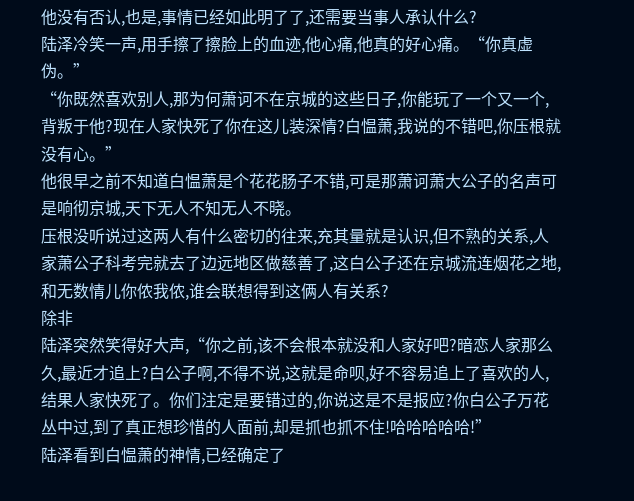他没有否认,也是,事情已经如此明了了,还需要当事人承认什么?
陆泽冷笑一声,用手擦了擦脸上的血迹,他心痛,他真的好心痛。“你真虚伪。”
“你既然喜欢别人,那为何萧诃不在京城的这些日子,你能玩了一个又一个,背叛于他?现在人家快死了你在这儿装深情?白愠萧,我说的不错吧,你压根就没有心。”
他很早之前不知道白愠萧是个花花肠子不错,可是那萧诃萧大公子的名声可是响彻京城,天下无人不知无人不晓。
压根没听说过这两人有什么密切的往来,充其量就是认识,但不熟的关系,人家萧公子科考完就去了边远地区做慈善了,这白公子还在京城流连烟花之地,和无数情儿你侬我侬,谁会联想得到这俩人有关系?
除非
陆泽突然笑得好大声,“你之前,该不会根本就没和人家好吧?暗恋人家那么久,最近才追上?白公子啊,不得不说,这就是命呗,好不容易追上了喜欢的人,结果人家快死了。你们注定是要错过的,你说这是不是报应?你白公子万花丛中过,到了真正想珍惜的人面前,却是抓也抓不住!哈哈哈哈哈!”
陆泽看到白愠萧的神情,已经确定了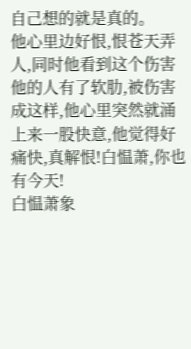自己想的就是真的。
他心里边好恨,恨苍天弄人,同时他看到这个伤害他的人有了软肋,被伤害成这样,他心里突然就涌上来一股快意,他觉得好痛快,真解恨!白愠萧,你也有今天!
白愠萧象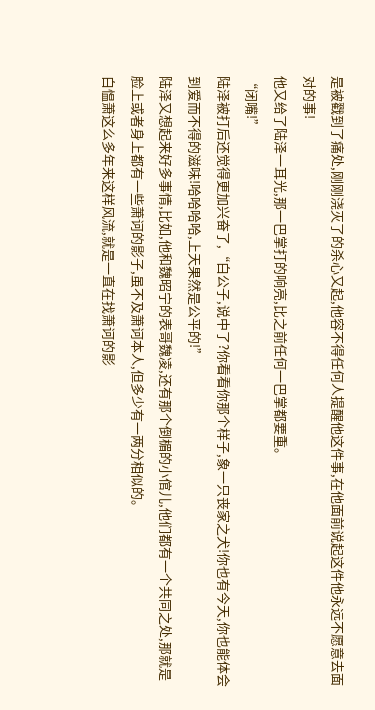是被戳到了痛处,刚刚浇灭了的杀心又起,他容不得任何人提醒他这件事,在他面前说起这件他永远不愿意去面对的事!
他又给了陆泽一耳光,那一巴掌打的响亮,比之前任何一巴掌都要重。
“闭嘴!”
陆泽被打后还觉得更加兴奋了,“白公子,说中了?你看看你那个样子,象一只丧家之犬!你也有今天,你也能体会到爱而不得的滋味!哈哈哈哈,上天果然是公平的!”
陆泽又想起来好多事情,比如,他和魏昭宁的表哥魏凌,还有那个倒楣的小倌儿,他们都有一个共同之处,那就是脸上或者身上都有一些萧诃的影子,虽不及萧诃本人,但多少有一两分相似的。
白愠萧这么多年来这样风流,就是一直在找萧诃的影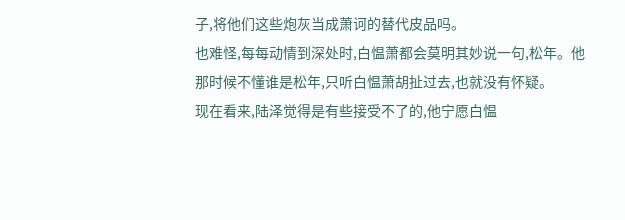子,将他们这些炮灰当成萧诃的替代皮品吗。
也难怪,每每动情到深处时,白愠萧都会莫明其妙说一句,松年。他那时候不懂谁是松年,只听白愠萧胡扯过去,也就没有怀疑。
现在看来,陆泽觉得是有些接受不了的,他宁愿白愠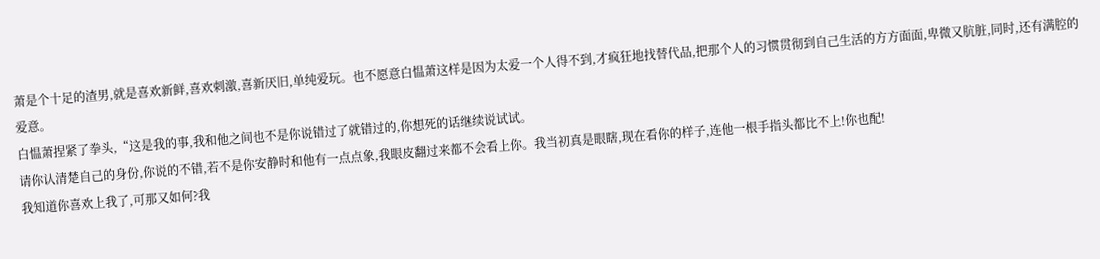萧是个十足的渣男,就是喜欢新鲜,喜欢刺激,喜新厌旧,单纯爱玩。也不愿意白愠萧这样是因为太爱一个人得不到,才疯狂地找替代品,把那个人的习惯贯彻到自己生活的方方面面,卑微又肮脏,同时,还有满腔的爱意。
白愠萧捏紧了拳头,“这是我的事,我和他之间也不是你说错过了就错过的,你想死的话继续说试试。
请你认清楚自己的身份,你说的不错,若不是你安静时和他有一点点象,我眼皮翻过来都不会看上你。我当初真是眼瞎,现在看你的样子,连他一根手指头都比不上!你也配!
我知道你喜欢上我了,可那又如何?我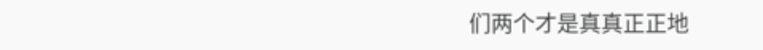们两个才是真真正正地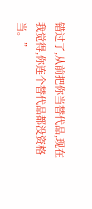错过了,从前把你当替代品,现在我觉得,你连个替代品都没资格当。”